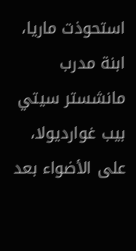استحوذت ماريا، ابنة مدرب مانشستر سيتي بيب غوارديولا، على الأضواء بعد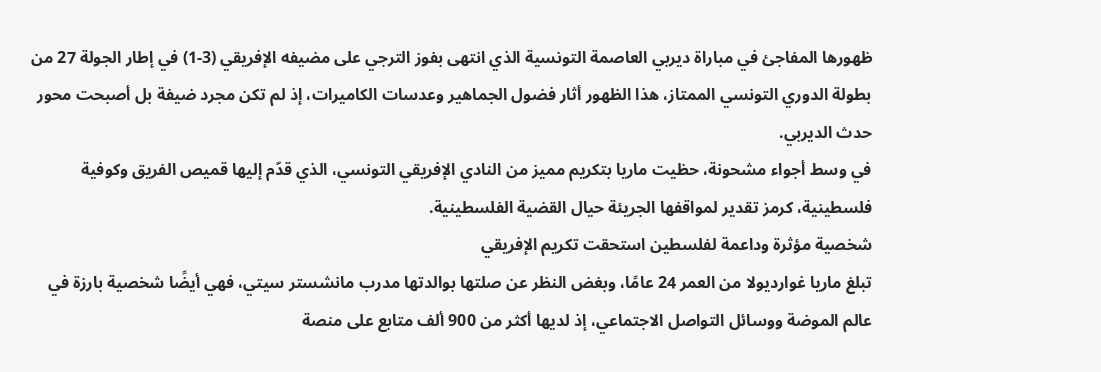ظهورها المفاجئ في مباراة ديربي العاصمة التونسية الذي انتهى بفوز الترجي على مضيفه الإفريقي (3-1) في إطار الجولة 27 من بطولة الدوري التونسي الممتاز، هذا الظهور أثار فضول الجماهير وعدسات الكاميرات، إذ لم تكن مجرد ضيفة بل أصبحت محور حدث الديربي.
في وسط أجواء مشحونة، حظيت ماريا بتكريم مميز من النادي الإفريقي التونسي، الذي قدّم إليها قميص الفريق وكوفية فلسطينية، كرمز تقدير لمواقفها الجريئة حيال القضية الفلسطينية.
شخصية مؤثرة وداعمة لفلسطين استحقت تكريم الإفريقي
تبلغ ماريا غوارديولا من العمر 24 عامًا، وبغض النظر عن صلتها بوالدتها مدرب مانشستر سيتي، فهي أيضًا شخصية بارزة في عالم الموضة ووسائل التواصل الاجتماعي، إذ لديها أكثر من 900 ألف متابع على منصة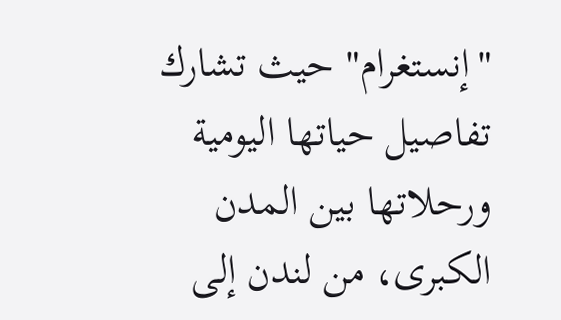"إنستغرام" حيث تشارك تفاصيل حياتها اليومية ورحلاتها بين المدن الكبرى، من لندن إلى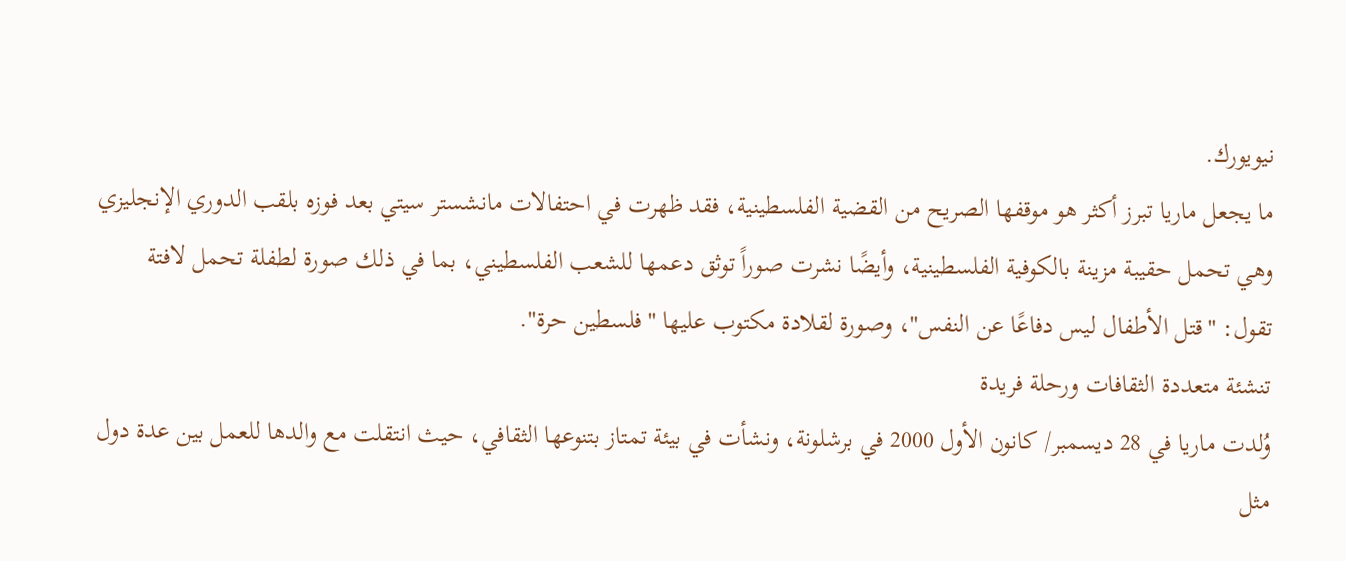نيويورك.
ما يجعل ماريا تبرز أكثر هو موقفها الصريح من القضية الفلسطينية، فقد ظهرت في احتفالات مانشستر سيتي بعد فوزه بلقب الدوري الإنجليزي وهي تحمل حقيبة مزينة بالكوفية الفلسطينية، وأيضًا نشرت صوراً توثق دعمها للشعب الفلسطيني، بما في ذلك صورة لطفلة تحمل لافتة تقول: "قتل الأطفال ليس دفاعًا عن النفس"، وصورة لقلادة مكتوب عليها "فلسطين حرة".
تنشئة متعددة الثقافات ورحلة فريدة
وُلدت ماريا في 28 ديسمبر/ كانون الأول 2000 في برشلونة، ونشأت في بيئة تمتاز بتنوعها الثقافي، حيث انتقلت مع والدها للعمل بين عدة دول مثل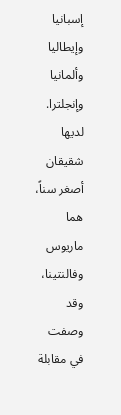إسبانيا وإيطاليا وألمانيا وإنجلترا. لديها شقيقان أصغر سناً، هما ماريوس وفالنتينا، وقد وصفت في مقابلة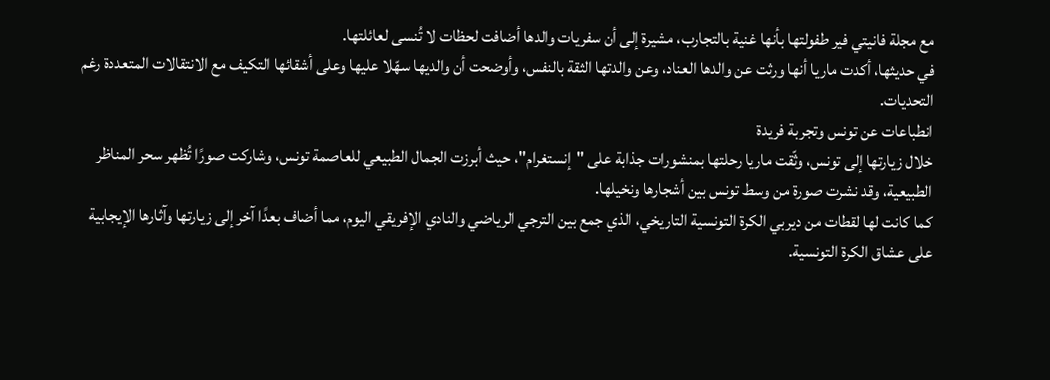مع مجلة فانيتي فير طفولتها بأنها غنية بالتجارب، مشيرة إلى أن سفريات والدها أضافت لحظات لا تُنسى لعائلتها.
في حديثها، أكدت ماريا أنها ورثت عن والدها العناد، وعن والدتها الثقة بالنفس، وأوضحت أن والديها سهّلا عليها وعلى أشقائها التكيف مع الانتقالات المتعددة رغم التحديات.
انطباعات عن تونس وتجربة فريدة
خلال زيارتها إلى تونس، وثّقت ماريا رحلتها بمنشورات جذابة على "إنستغرام"، حيث أبرزت الجمال الطبيعي للعاصمة تونس، وشاركت صورًا تُظهر سحر المناظر الطبيعية، وقد نشرت صورة من وسط تونس بين أشجارها ونخيلها.
كما كانت لها لقطات من ديربي الكرة التونسية التاريخي، الذي جمع بين الترجي الرياضي والنادي الإفريقي اليوم، مما أضاف بعدًا آخر إلى زيارتها وآثارها الإيجابية على عشاق الكرة التونسية.